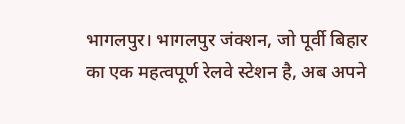भागलपुर। भागलपुर जंक्शन, जो पूर्वी बिहार का एक महत्वपूर्ण रेलवे स्टेशन है, अब अपने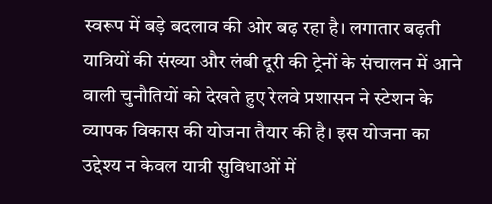स्वरूप में बड़े बदलाव की ओर बढ़ रहा है। लगातार बढ़ती यात्रियों की संख्या और लंबी दूरी की ट्रेनों के संचालन में आने वाली चुनौतियों को देखते हुए रेलवे प्रशासन ने स्टेशन के व्यापक विकास की योजना तैयार की है। इस योजना का उद्देश्य न केवल यात्री सुविधाओं में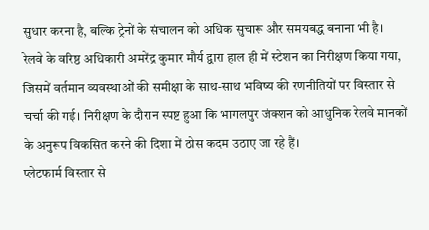सुधार करना है, बल्कि ट्रेनों के संचालन को अधिक सुचारू और समयबद्ध बनाना भी है।
रेलवे के वरिष्ठ अधिकारी अमरेंद्र कुमार मौर्य द्वारा हाल ही में स्टेशन का निरीक्षण किया गया, जिसमें वर्तमान व्यवस्थाओं की समीक्षा के साथ-साथ भविष्य की रणनीतियों पर विस्तार से चर्चा की गई। निरीक्षण के दौरान स्पष्ट हुआ कि भागलपुर जंक्शन को आधुनिक रेलवे मानकों के अनुरूप विकसित करने की दिशा में ठोस कदम उठाए जा रहे हैं।
प्लेटफार्म विस्तार से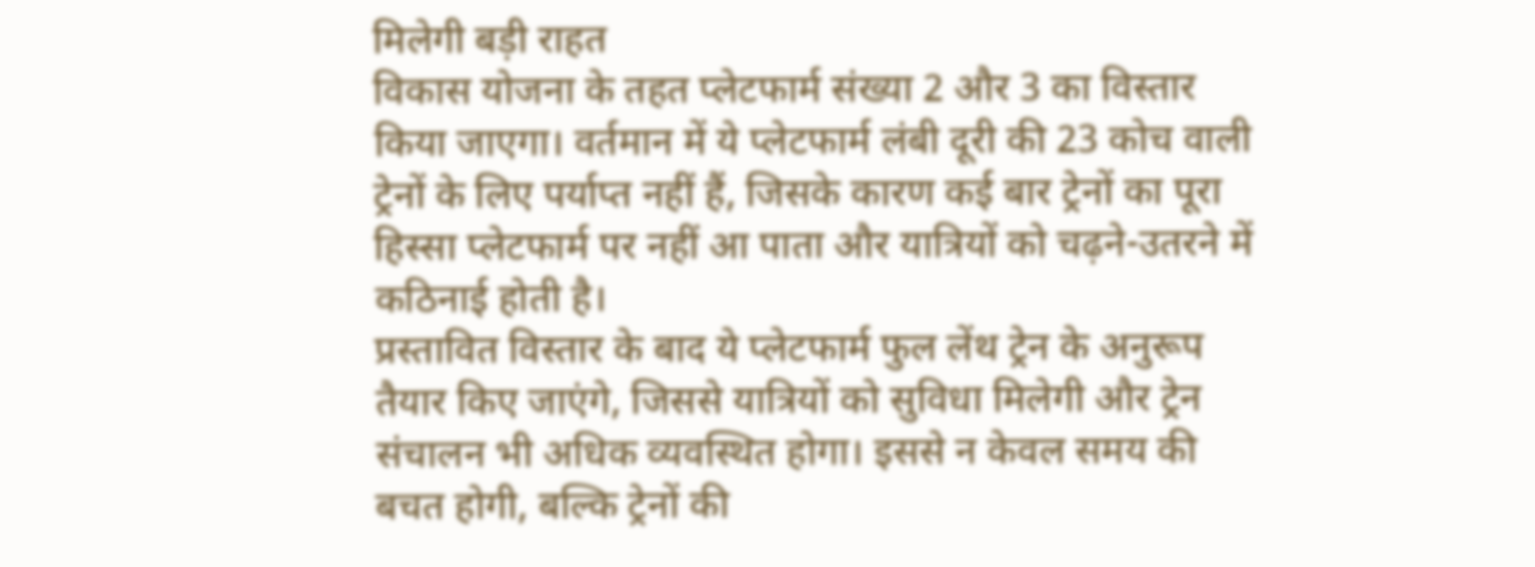मिलेगी बड़ी राहत
विकास योजना के तहत प्लेटफार्म संख्या 2 और 3 का विस्तार किया जाएगा। वर्तमान में ये प्लेटफार्म लंबी दूरी की 23 कोच वाली ट्रेनों के लिए पर्याप्त नहीं हैं, जिसके कारण कई बार ट्रेनों का पूरा हिस्सा प्लेटफार्म पर नहीं आ पाता और यात्रियों को चढ़ने-उतरने में कठिनाई होती है।
प्रस्तावित विस्तार के बाद ये प्लेटफार्म फुल लेंथ ट्रेन के अनुरूप तैयार किए जाएंगे, जिससे यात्रियों को सुविधा मिलेगी और ट्रेन संचालन भी अधिक व्यवस्थित होगा। इससे न केवल समय की बचत होगी, बल्कि ट्रेनों की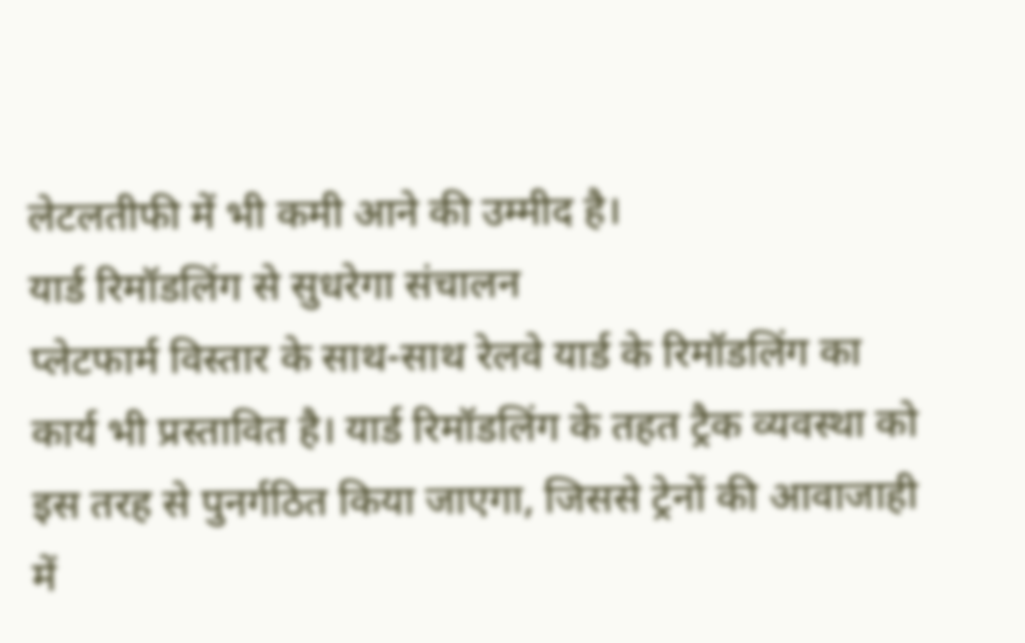लेटलतीफी में भी कमी आने की उम्मीद है।
यार्ड रिमॉडलिंग से सुधरेगा संचालन
प्लेटफार्म विस्तार के साथ-साथ रेलवे यार्ड के रिमॉडलिंग का कार्य भी प्रस्तावित है। यार्ड रिमॉडलिंग के तहत ट्रैक व्यवस्था को इस तरह से पुनर्गठित किया जाएगा, जिससे ट्रेनों की आवाजाही में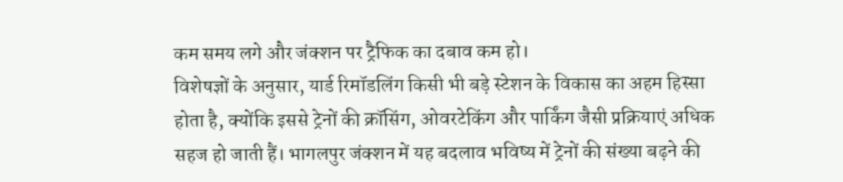कम समय लगे और जंक्शन पर ट्रैफिक का दबाव कम हो।
विशेषज्ञों के अनुसार, यार्ड रिमॉडलिंग किसी भी बड़े स्टेशन के विकास का अहम हिस्सा होता है, क्योंकि इससे ट्रेनों की क्रॉसिंग, ओवरटेकिंग और पार्किंग जैसी प्रक्रियाएं अधिक सहज हो जाती हैं। भागलपुर जंक्शन में यह बदलाव भविष्य में ट्रेनों की संख्या बढ़ने की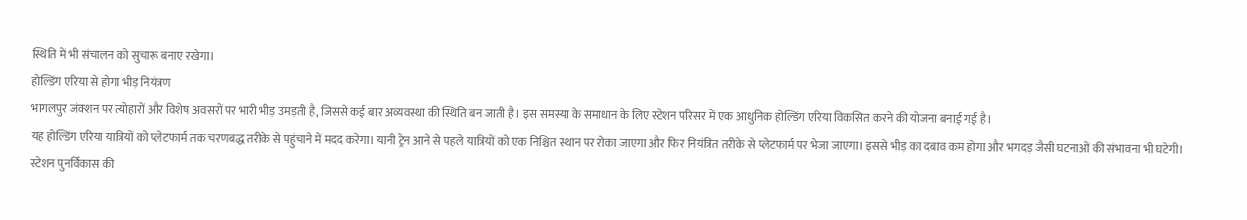स्थिति में भी संचालन को सुचारू बनाए रखेगा।
होल्डिंग एरिया से होगा भीड़ नियंत्रण
भागलपुर जंक्शन पर त्योहारों और विशेष अवसरों पर भारी भीड़ उमड़ती है, जिससे कई बार अव्यवस्था की स्थिति बन जाती है। इस समस्या के समाधान के लिए स्टेशन परिसर में एक आधुनिक होल्डिंग एरिया विकसित करने की योजना बनाई गई है।
यह होल्डिंग एरिया यात्रियों को प्लेटफार्म तक चरणबद्ध तरीके से पहुंचाने में मदद करेगा। यानी ट्रेन आने से पहले यात्रियों को एक निश्चित स्थान पर रोका जाएगा और फिर नियंत्रित तरीके से प्लेटफार्म पर भेजा जाएगा। इससे भीड़ का दबाव कम होगा और भगदड़ जैसी घटनाओं की संभावना भी घटेगी।
स्टेशन पुनर्विकास की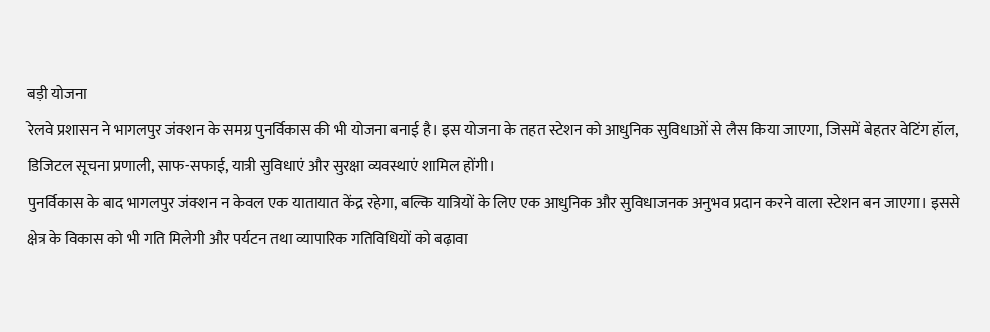बड़ी योजना
रेलवे प्रशासन ने भागलपुर जंक्शन के समग्र पुनर्विकास की भी योजना बनाई है। इस योजना के तहत स्टेशन को आधुनिक सुविधाओं से लैस किया जाएगा, जिसमें बेहतर वेटिंग हॉल, डिजिटल सूचना प्रणाली, साफ-सफाई, यात्री सुविधाएं और सुरक्षा व्यवस्थाएं शामिल होंगी।
पुनर्विकास के बाद भागलपुर जंक्शन न केवल एक यातायात केंद्र रहेगा, बल्कि यात्रियों के लिए एक आधुनिक और सुविधाजनक अनुभव प्रदान करने वाला स्टेशन बन जाएगा। इससे क्षेत्र के विकास को भी गति मिलेगी और पर्यटन तथा व्यापारिक गतिविधियों को बढ़ावा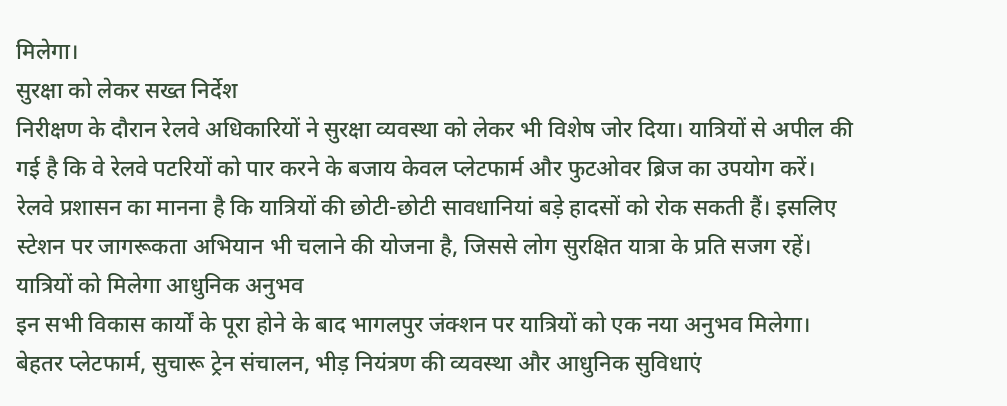मिलेगा।
सुरक्षा को लेकर सख्त निर्देश
निरीक्षण के दौरान रेलवे अधिकारियों ने सुरक्षा व्यवस्था को लेकर भी विशेष जोर दिया। यात्रियों से अपील की गई है कि वे रेलवे पटरियों को पार करने के बजाय केवल प्लेटफार्म और फुटओवर ब्रिज का उपयोग करें।
रेलवे प्रशासन का मानना है कि यात्रियों की छोटी-छोटी सावधानियां बड़े हादसों को रोक सकती हैं। इसलिए स्टेशन पर जागरूकता अभियान भी चलाने की योजना है, जिससे लोग सुरक्षित यात्रा के प्रति सजग रहें।
यात्रियों को मिलेगा आधुनिक अनुभव
इन सभी विकास कार्यों के पूरा होने के बाद भागलपुर जंक्शन पर यात्रियों को एक नया अनुभव मिलेगा। बेहतर प्लेटफार्म, सुचारू ट्रेन संचालन, भीड़ नियंत्रण की व्यवस्था और आधुनिक सुविधाएं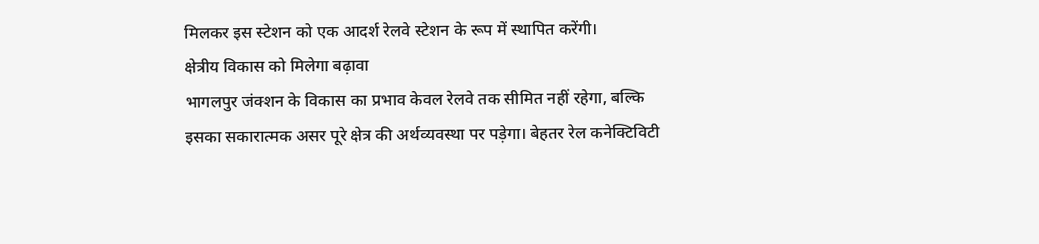मिलकर इस स्टेशन को एक आदर्श रेलवे स्टेशन के रूप में स्थापित करेंगी।
क्षेत्रीय विकास को मिलेगा बढ़ावा
भागलपुर जंक्शन के विकास का प्रभाव केवल रेलवे तक सीमित नहीं रहेगा, बल्कि इसका सकारात्मक असर पूरे क्षेत्र की अर्थव्यवस्था पर पड़ेगा। बेहतर रेल कनेक्टिविटी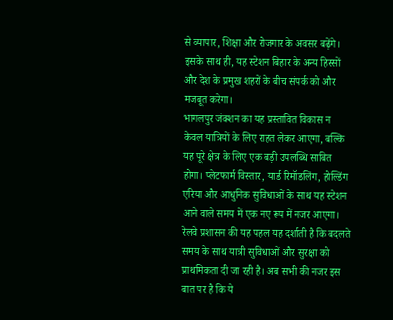से व्यापार, शिक्षा और रोजगार के अवसर बढ़ेंगे।
इसके साथ ही, यह स्टेशन बिहार के अन्य हिस्सों और देश के प्रमुख शहरों के बीच संपर्क को और मजबूत करेगा।
भागलपुर जंक्शन का यह प्रस्तावित विकास न केवल यात्रियों के लिए राहत लेकर आएगा, बल्कि यह पूरे क्षेत्र के लिए एक बड़ी उपलब्धि साबित होगा। प्लेटफार्म विस्तार, यार्ड रिमॉडलिंग, होल्डिंग एरिया और आधुनिक सुविधाओं के साथ यह स्टेशन आने वाले समय में एक नए रूप में नजर आएगा।
रेलवे प्रशासन की यह पहल यह दर्शाती है कि बदलते समय के साथ यात्री सुविधाओं और सुरक्षा को प्राथमिकता दी जा रही है। अब सभी की नजर इस बात पर है कि ये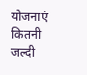योजनाएं कितनी जल्दी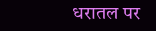धरातल पर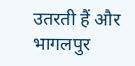उतरती हैं और भागलपुर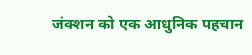जंक्शन को एक आधुनिक पहचान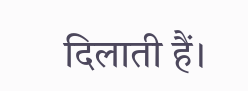दिलाती हैं।